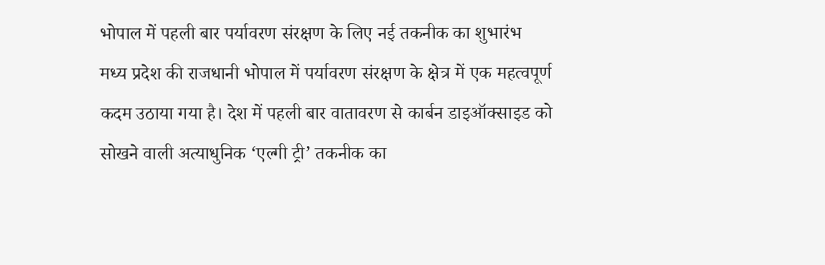भोपाल में पहली बार पर्यावरण संरक्षण के लिए नई तकनीक का शुभारंभ
मध्य प्रदेश की राजधानी भोपाल में पर्यावरण संरक्षण के क्षेत्र में एक महत्वपूर्ण कदम उठाया गया है। देश में पहली बार वातावरण से कार्बन डाइऑक्साइड को सोखने वाली अत्याधुनिक ‘एल्गी ट्री’ तकनीक का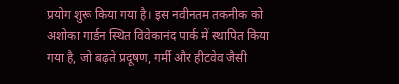प्रयोग शुरू किया गया है। इस नवीनतम तकनीक को अशोका गार्डन स्थित विवेकानंद पार्क में स्थापित किया गया है, जो बढ़ते प्रदूषण, गर्मी और हीटवेव जैसी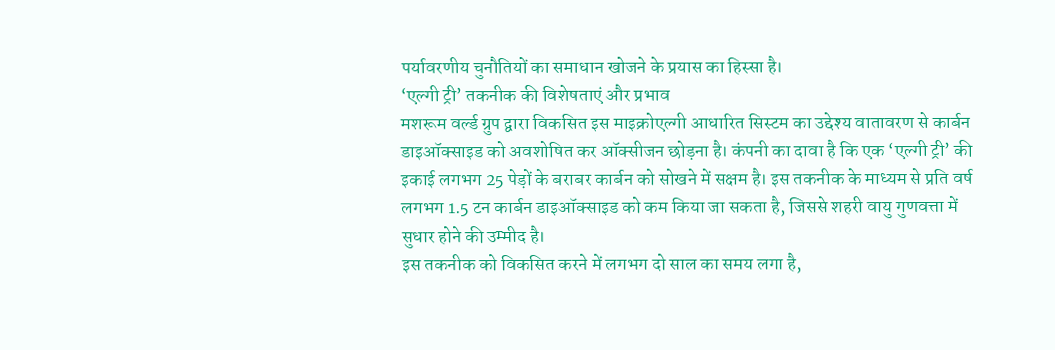पर्यावरणीय चुनौतियों का समाधान खोजने के प्रयास का हिस्सा है।
‘एल्गी ट्री’ तकनीक की विशेषताएं और प्रभाव
मशरूम वर्ल्ड ग्रुप द्वारा विकसित इस माइक्रोएल्गी आधारित सिस्टम का उद्देश्य वातावरण से कार्बन डाइऑक्साइड को अवशोषित कर ऑक्सीजन छोड़ना है। कंपनी का दावा है कि एक ‘एल्गी ट्री’ की इकाई लगभग 25 पेड़ों के बराबर कार्बन को सोखने में सक्षम है। इस तकनीक के माध्यम से प्रति वर्ष लगभग 1.5 टन कार्बन डाइऑक्साइड को कम किया जा सकता है, जिससे शहरी वायु गुणवत्ता में सुधार होने की उम्मीद है।
इस तकनीक को विकसित करने में लगभग दो साल का समय लगा है,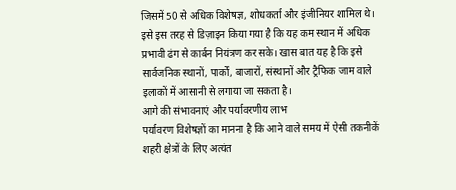जिसमें 50 से अधिक विशेषज्ञ, शोधकर्ता और इंजीनियर शामिल थे। इसे इस तरह से डिज़ाइन किया गया है कि यह कम स्थान में अधिक प्रभावी ढंग से कार्बन नियंत्रण कर सके। खास बात यह है कि इसे सार्वजनिक स्थानों, पार्कों, बाजारों, संस्थानों और ट्रैफिक जाम वाले इलाकों में आसानी से लगाया जा सकता है।
आगे की संभावनाएं और पर्यावरणीय लाभ
पर्यावरण विशेषज्ञों का मानना है कि आने वाले समय में ऐसी तकनीकें शहरी क्षेत्रों के लिए अत्यंत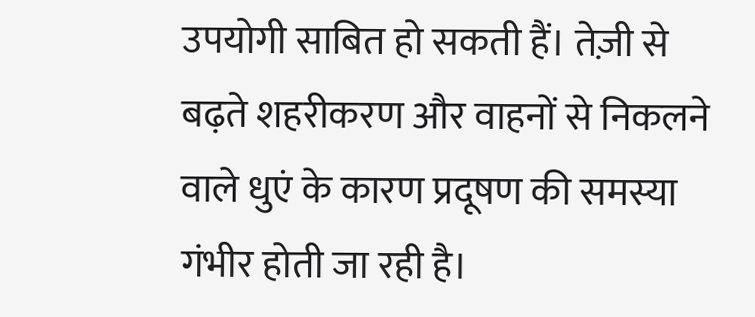उपयोगी साबित हो सकती हैं। तेज़ी से बढ़ते शहरीकरण और वाहनों से निकलने वाले धुएं के कारण प्रदूषण की समस्या गंभीर होती जा रही है।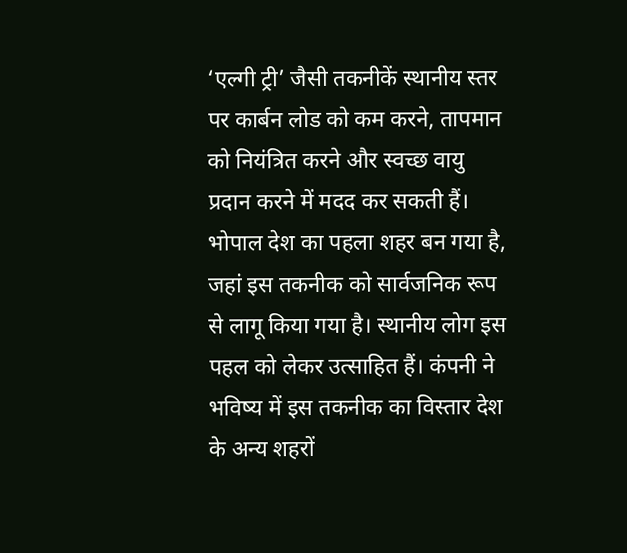‘एल्गी ट्री’ जैसी तकनीकें स्थानीय स्तर पर कार्बन लोड को कम करने, तापमान को नियंत्रित करने और स्वच्छ वायु प्रदान करने में मदद कर सकती हैं।
भोपाल देश का पहला शहर बन गया है, जहां इस तकनीक को सार्वजनिक रूप से लागू किया गया है। स्थानीय लोग इस पहल को लेकर उत्साहित हैं। कंपनी ने भविष्य में इस तकनीक का विस्तार देश के अन्य शहरों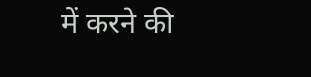में करने की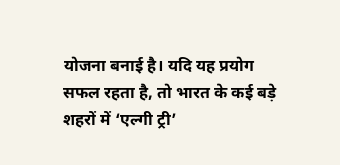योजना बनाई है। यदि यह प्रयोग सफल रहता है, तो भारत के कई बड़े शहरों में ‘एल्गी ट्री’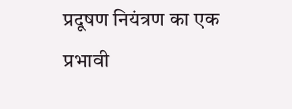प्रदूषण नियंत्रण का एक प्रभावी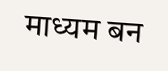माध्यम बन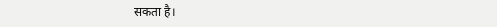सकता है।